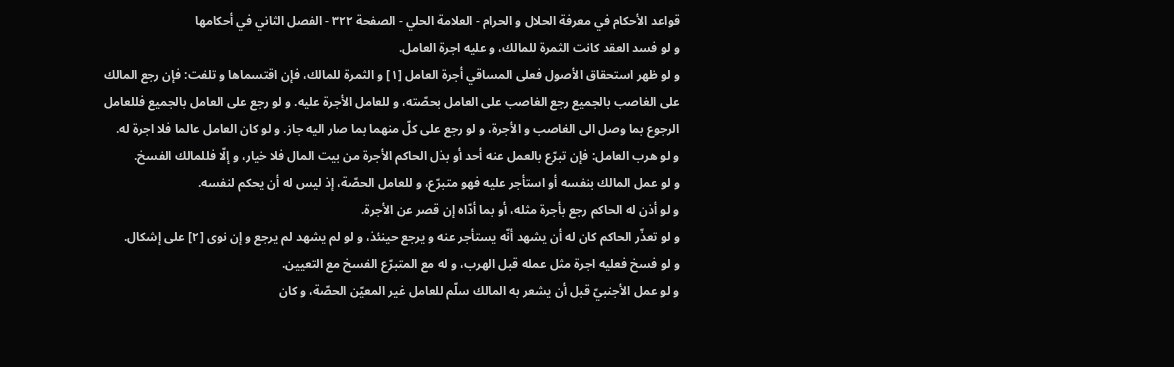قواعد الأحكام في معرفة الحلال و الحرام - العلامة الحلي - الصفحة ٣٢٢ - الفصل الثاني في أحكامها
و لو فسد العقد كانت الثمرة للمالك، و عليه اجرة العامل.
و لو ظهر استحقاق الأصول فعلى المساقي أجرة العامل [١] و الثمرة للمالك، فإن اقتسماها و تلفت: فإن رجع المالك على الغاصب بالجميع رجع الغاصب على العامل بحصّته، و للعامل الأجرة عليه. و لو رجع على العامل بالجميع فللعامل الرجوع بما وصل الى الغاصب و الأجرة، و لو رجع على كلّ منهما بما صار اليه جاز. و لو كان العامل عالما فلا اجرة له.
و لو هرب العامل: فإن تبرّع بالعمل عنه أحد أو بذل الحاكم الأجرة من بيت المال فلا خيار، و إلّا فللمالك الفسخ.
و لو عمل المالك بنفسه أو استأجر عليه فهو متبرّع، و للعامل الحصّة، إذ ليس له أن يحكم لنفسه.
و لو أذن له الحاكم رجع بأجرة مثله، أو بما أدّاه إن قصر عن الأجرة.
و لو تعذّر الحاكم كان له أن يشهد أنّه يستأجر عنه و يرجع حينئذ، و لو لم يشهد لم يرجع و إن نوى [٢] على إشكال.
و لو فسخ فعليه اجرة مثل عمله قبل الهرب، و له مع المتبرّع الفسخ مع التعيين.
و لو عمل الأجنبيّ قبل أن يشعر به المالك سلّم للعامل غير المعيّن الحصّة، و كان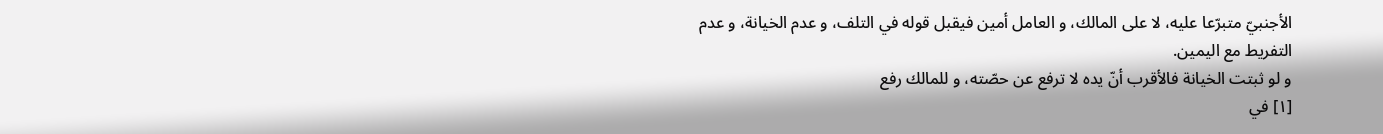الأجنبيّ متبرّعا عليه، لا على المالك، و العامل أمين فيقبل قوله في التلف، و عدم الخيانة، و عدم التفريط مع اليمين.
و لو ثبتت الخيانة فالأقرب أنّ يده لا ترفع عن حصّته، و للمالك رفع
[١] في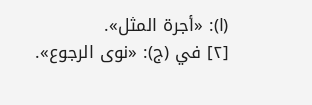(ا): «أجرة المثل».
[٢] في (ج): «نوى الرجوع».